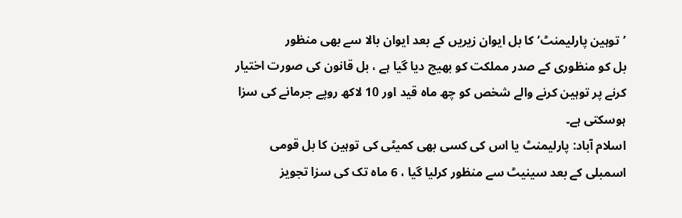’توہین پارلیمنٹ‘ کا بل ایوان زیریں کے بعد ایوان بالا سے بھی منظور
بل کو منظوری کے صدر مملکت کو بھیج دیا گیا ہے ، بل قانون کی صورت اختیار کرنے پر توہین کرنے والے شخص کو چھ ماہ قید اور 10 لاکھ روپے جرمانے کی سزا ہوسکتی ہے۔
اسلام آباد: پارلیمنٹ یا اس کی کسی بھی کمیٹی کی توہین کا بل قومی اسمبلی کے بعد سینیٹ سے منظور کرلیا گیا ، 6 ماہ تک کی سزا تجویز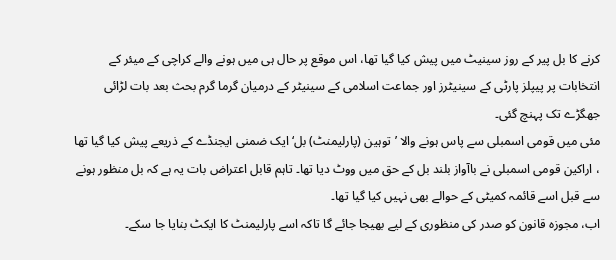کرنے کا بل پیر کے روز سینیٹ میں پیش کیا گیا تھا، اس موقع پر حال ہی میں ہونے والے کراچی کے میئر کے انتخابات پر پیپلز پارٹی کے سینیٹرز اور جماعت اسلامی کے سینیٹر کے درمیان گرما گرم بحث بعد بات لڑائی جھگڑے تک پہنچ گئی۔
مئی میں قومی اسمبلی سے پاس ہونے والا ’توہین (پارلیمنٹ) بل‘ ایک ضمنی ایجنڈے کے ذریعے پیش کیا گیا تھا ، اراکین قومی اسمبلی نے باآواز بلند بل کے حق میں ووٹ دیا تھا۔ تاہم قابل اعتراض بات یہ ہے کہ بل منظور ہونے سے قبل اسے قائمہ کمیٹی کے حوالے بھی نہیں کیا گیا تھا۔
اب، مجوزہ قانون کو صدر کی منظوری کے لیے بھیجا جائے گا تاکہ اسے پارلیمنٹ کا ایکٹ بنایا جا سکے۔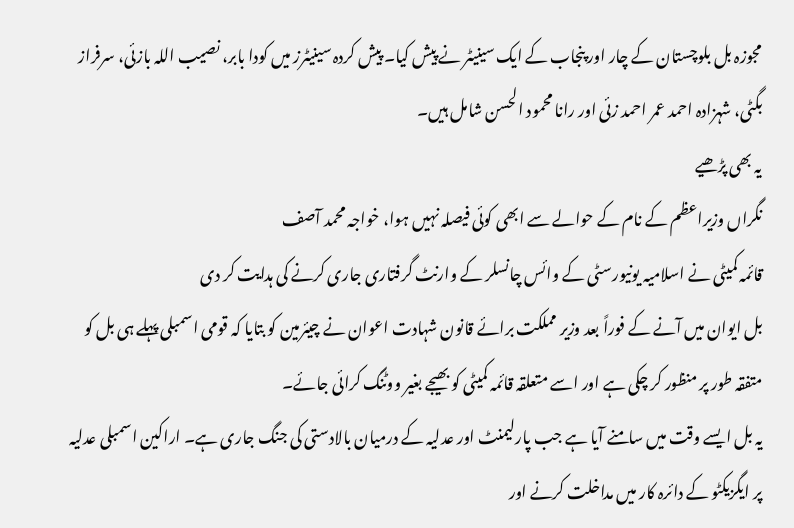مجوزہ بل بلوچستان کے چار اور پنجاب کے ایک سینیٹر نے پیش کیا۔ پیش کردہ سینیٹرز میں کودا بابر، نصیب اللہ بازئی، سرفراز بگٹی، شہزادہ احمد عمر احمد زئی اور رانا محمود الحسن شامل ہیں۔
یہ بھی پڑھیے
نگراں وزیراعظم کے نام کے حوالے سے ابھی کوئی فیصلہ نہیں ہوا، خواجہ محمد آصف
قائمہ کمیٹی نے اسلامیہ یونیورسٹی کے وائس چانسلر کے وارنٹ گرفتاری جاری کرنے کی ہدایت کر دی
بل ایوان میں آنے کے فوراً بعد وزیر مملکت برائے قانون شہادت اعوان نے چیئرمین کو بتایا کہ قومی اسمبلی پہلے ہی بل کو متفقہ طور پر منظور کر چکی ہے اور اسے متعلقہ قائمہ کمیٹی کو بھیجے بغیر ووٹنگ کرائی جائے۔
یہ بل ایسے وقت میں سامنے آیا ہے جب پارلیمنٹ اور عدلیہ کے درمیان بالادستی کی جنگ جاری ہے۔ اراکین اسمبلی عدلیہ پر ایگزیکٹو کے دائرہ کار میں مداخلت کرنے اور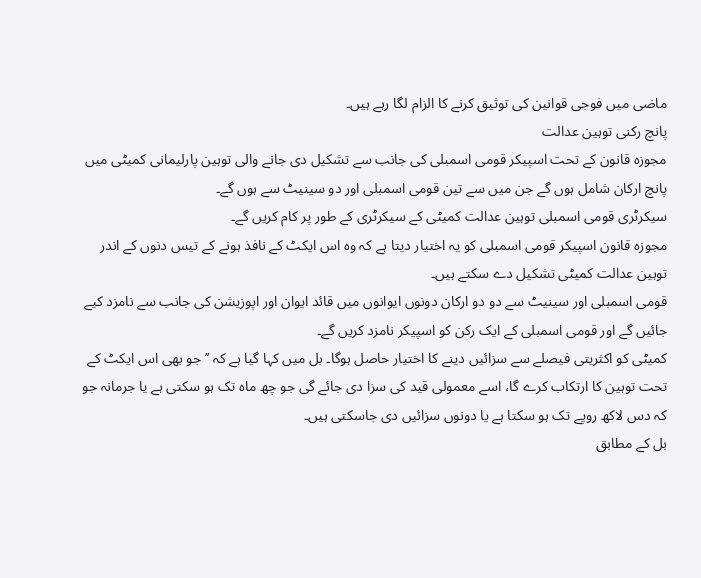ماضی میں فوجی قوانین کی توثیق کرنے کا الزام لگا رہے ہیں۔
پانچ رکنی توہین عدالت
مجوزہ قانون کے تحت اسپیکر قومی اسمبلی کی جانب سے تشکیل دی جانے والی توہین پارلیمانی کمیٹی میں پانچ ارکان شامل ہوں گے جن میں سے تین قومی اسمبلی اور دو سینیٹ سے ہوں گے۔
سیکرٹری قومی اسمبلی توہین عدالت کمیٹی کے سیکرٹری کے طور پر کام کریں گے۔
مجوزہ قانون اسپیکر قومی اسمبلی کو یہ اختیار دیتا ہے کہ وہ اس ایکٹ کے نافذ ہونے کے تیس دنوں کے اندر توہین عدالت کمیٹی تشکیل دے سکتے ہیں۔
قومی اسمبلی اور سینیٹ سے دو دو ارکان دونوں ایوانوں میں قائد ایوان اور اپوزیشن کی جانب سے نامزد کیے جائیں گے اور قومی اسمبلی کے ایک رکن کو اسپیکر نامزد کریں گے۔
کمیٹی کو اکثریتی فیصلے سے سزائیں دینے کا اختیار حاصل ہوگا۔ بل میں کہا گیا ہے کہ ’’جو بھی اس ایکٹ کے تحت توہین کا ارتکاب کرے گا، اسے معمولی قید کی سزا دی جائے گی جو چھ ماہ تک ہو سکتی ہے یا جرمانہ جو کہ دس لاکھ روپے تک ہو سکتا ہے یا دونوں سزائیں دی جاسکتی ہیں۔
بل کے مطابق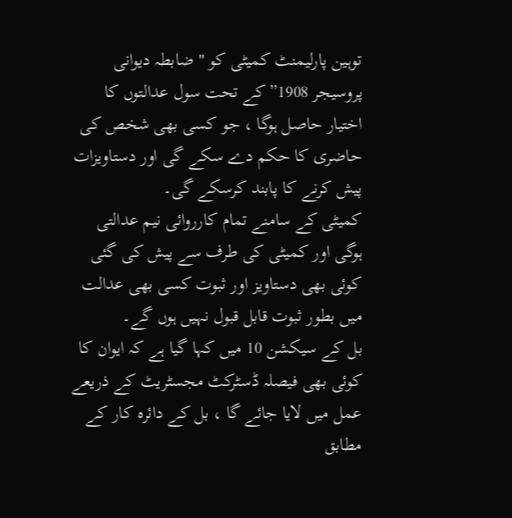توہین پارلیمنٹ کمیٹی کو "ضابطہ دیوانی پروسیجر 1908” کے تحت سول عدالتوں کا اختیار حاصل ہوگا ، جو کسی بھی شخص کی حاضری کا حکم دے سکے گی اور دستاویزات پیش کرنے کا پابند کرسکے گی۔
کمیٹی کے سامنے تمام کارروائی نیم عدالتی ہوگی اور کمیٹی کی طرف سے پیش کی گئی کوئی بھی دستاویز اور ثبوت کسی بھی عدالت میں بطور ثبوت قابل قبول نہیں ہوں گے۔
بل کے سیکشن 10 میں کہا گیا ہے کہ ایوان کا کوئی بھی فیصلہ ڈسٹرکٹ مجسٹریٹ کے ذریعے عمل میں لایا جائے گا ، بل کے دائرہ کار کے مطابق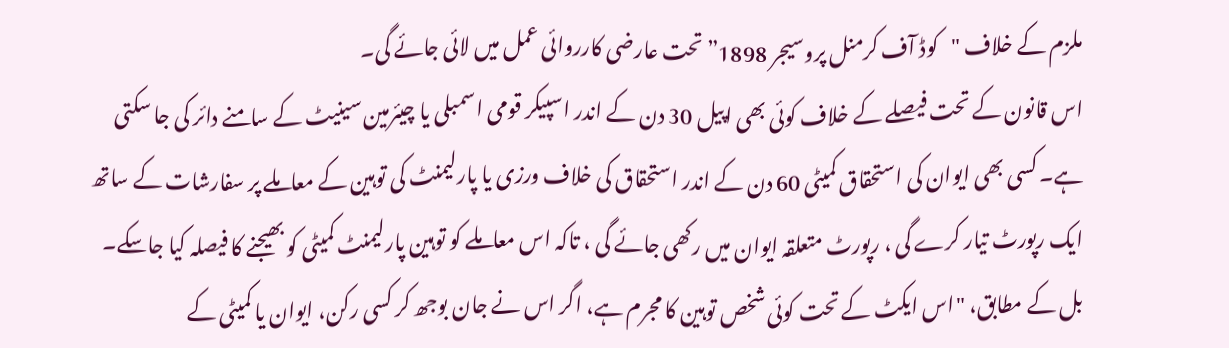ملزم کے خلاف "کوڈ آف کرمنل پروسیجر 1898” تحت عارضی کارروائی عمل میں لائی جائے گی۔
اس قانون کے تحت فیصلے کے خلاف کوئی بھی اپیل 30 دن کے اندر اسپیکر قومی اسمبلی یا چیئرمین سینیٹ کے سامنے دائر کی جا سکتی ہے۔ کسی بھی ایوان کی استحقاق کمیٹی 60 دن کے اندر استحقاق کی خلاف ورزی یا پارلیمنٹ کی توہین کے معاملے پر سفارشات کے ساتھ ایک رپورٹ تیار کرے گی ، رپورٹ متعلقہ ایوان میں رکھی جائے گی ، تاکہ اس معاملے کو توہین پارلیمنٹ کمیٹی کو بھیجنے کا فیصلہ کیا جاسکے۔
بل کے مطابق، "اس ایکٹ کے تحت کوئی شخص توہین کا مجرم ہے، اگر اس نے جان بوجھ کر کسی رکن، ایوان یا کمیٹی کے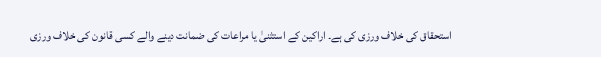استحقاق کی خلاف ورزی کی ہے۔ اراکین کے استثنیٰ یا مراعات کی ضمانت دینے والے کسی قانون کی خلاف ورزی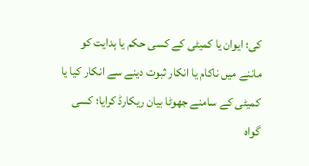کی؛ ایوان یا کمیٹی کے کسی حکم یا ہدایت کو ماننے میں ناکام یا انکار ثبوت دینے سے انکار کیا یا کمیٹی کے سامنے جھوٹا بیان ریکارڈ کرایا؛ کسی گواہ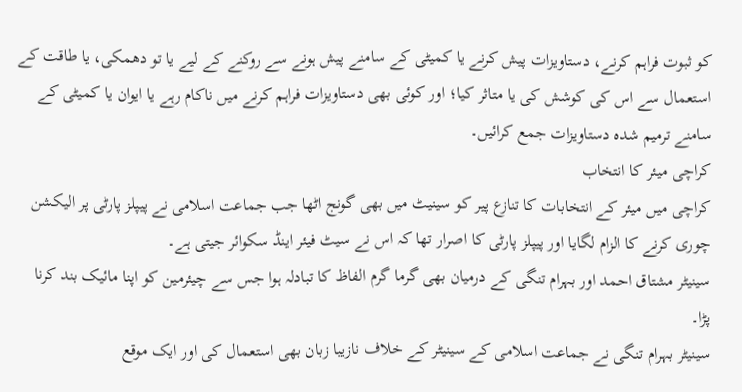کو ثبوت فراہم کرنے، دستاویزات پیش کرنے یا کمیٹی کے سامنے پیش ہونے سے روکنے کے لیے یا تو دھمکی، یا طاقت کے استعمال سے اس کی کوشش کی یا متاثر کیا؛ اور کوئی بھی دستاویزات فراہم کرنے میں ناکام رہے یا ایوان یا کمیٹی کے سامنے ترمیم شدہ دستاویزات جمع کرائیں۔
کراچی میئر کا انتخاب
کراچی میں میئر کے انتخابات کا تنازع پیر کو سینیٹ میں بھی گونج اٹھا جب جماعت اسلامی نے پیپلز پارٹی پر الیکشن چوری کرنے کا الزام لگایا اور پیپلز پارٹی کا اصرار تھا کہ اس نے سیٹ فیئر اینڈ سکوائر جیتی ہے۔
سینیٹر مشتاق احمد اور بہرام تنگی کے درمیان بھی گرما گرم الفاظ کا تبادلہ ہوا جس سے چیئرمین کو اپنا مائیک بند کرنا پڑا۔
سینیٹر بہرام تنگی نے جماعت اسلامی کے سینیٹر کے خلاف نازیبا زبان بھی استعمال کی اور ایک موقع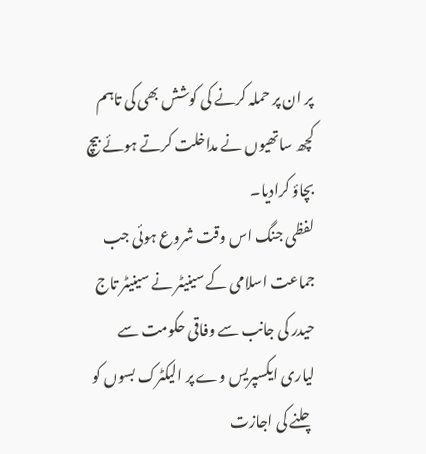پر ان پر حملہ کرنے کی کوشش بھی کی تاہم کچھ ساتھیوں نے مداخلت کرتے ہوئے بیچ بچاؤ کرادیا۔
لفظی جنگ اس وقت شروع ہوئی جب جماعت اسلامی کے سینیٹر نے سینیٹر تاج حیدر کی جانب سے وفاقی حکومت سے لیاری ایکسپریس وے پر الیکٹرک بسوں کو چلنے کی اجازت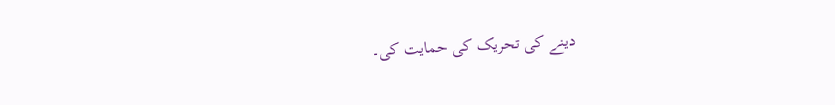دینے کی تحریک کی حمایت کی۔